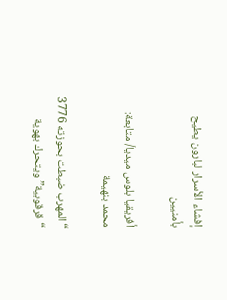إفشاء الأسرار لبارون يطيح بأمنيين

أفريقيا بلوس ميديا/ متابعة: محمد بنهيمة

“المهرب ضبطت بحوزته 3776 “قرقوبية” ويتحرك بهوية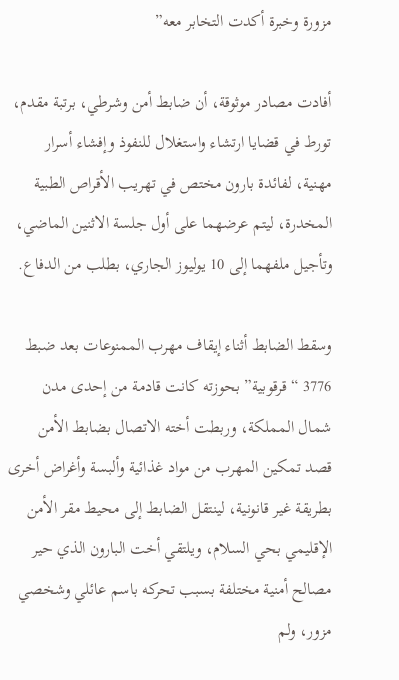مزورة وخبرة أكدت التخابر معه”

أفادت مصادر موثوقة، أن ضابط أمن وشرطي، برتبة مقدم، تورط في قضايا ارتشاء واستغلال للنفوذ وإفشاء أسرار مهنية، لفائدة بارون مختص في تهريب الأقراص الطبية المخدرة، ليتم عرضهما على أول جلسة الاثنين الماضي، وتأجيل ملفهما إلى 10 يوليوز الجاري، بطلب من الدفاع.

وسقط الضابط أثناء إيقاف مهرب الممنوعات بعد ضبط 3776 “قرقوبية” بحوزته كانت قادمة من إحدى مدن شمال المملكة، وربطت أخته الاتصال بضابط الأمن قصد تمكين المهرب من مواد غذائية وألبسة وأغراض أخرى بطريقة غير قانونية، لينتقل الضابط إلى محيط مقر الأمن الإقليمي بحي السلام، ويلتقي أخت البارون الذي حير مصالح أمنية مختلفة بسبب تحركه باسم عائلي وشخصي مزور، ولم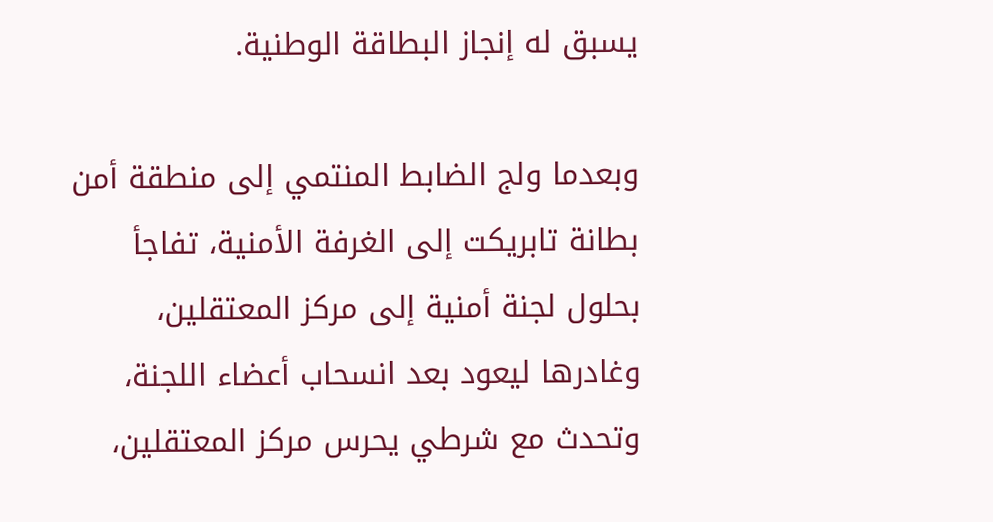يسبق له إنجاز البطاقة الوطنية.

وبعدما ولج الضابط المنتمي إلى منطقة أمن بطانة تابريكت إلى الغرفة الأمنية، تفاجأ بحلول لجنة أمنية إلى مركز المعتقلين، وغادرها ليعود بعد انسحاب أعضاء اللجنة، وتحدث مع شرطي يحرس مركز المعتقلين،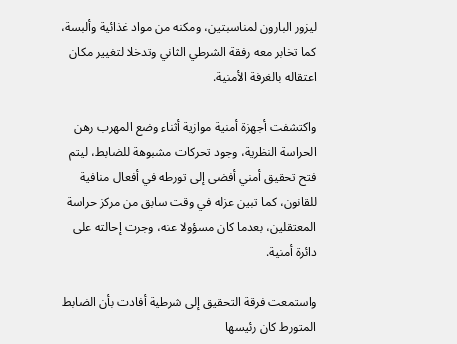ليزور البارون لمناسبتين، ومكنه من مواد غذائية وألبسة، كما تخابر معه رفقة الشرطي الثاني وتدخلا لتغيير مكان اعتقاله بالغرفة الأمنية.

واكتشفت أجهزة أمنية موازية أثناء وضع المهرب رهن الحراسة النظرية، وجود تحركات مشبوهة للضابط، ليتم فتح تحقيق أمني أفضى إلى تورطه في أفعال منافية للقانون، كما تبين عزله في وقت سابق من مركز حراسة المعتقلين، بعدما كان مسؤولا عنه، وجرت إحالته على دائرة أمنية.

واستمعت فرقة التحقيق إلى شرطية أفادت بأن الضابط المتورط كان رئيسها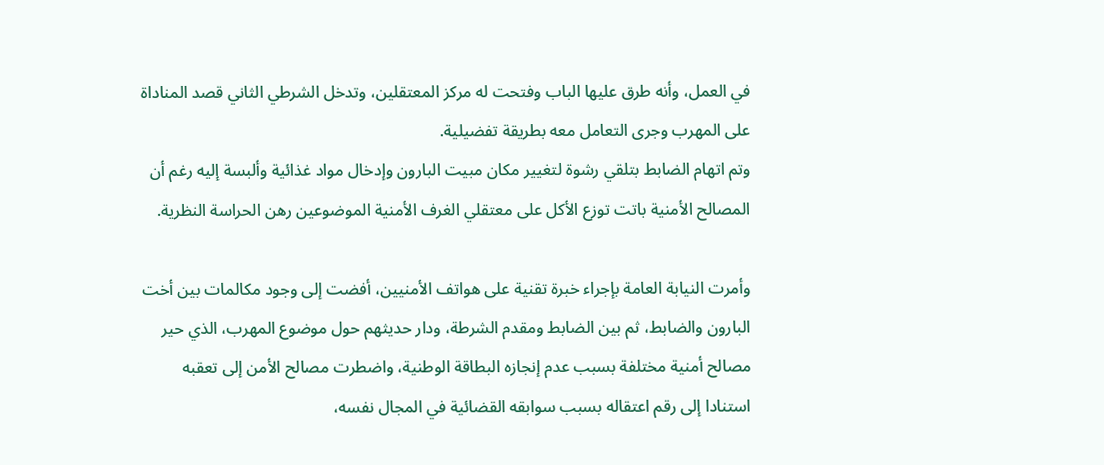في العمل، وأنه طرق عليها الباب وفتحت له مركز المعتقلين، وتدخل الشرطي الثاني قصد المناداة على المهرب وجرى التعامل معه بطريقة تفضيلية.
وتم اتهام الضابط بتلقي رشوة لتغيير مكان مبيت البارون وإدخال مواد غذائية وألبسة إليه رغم أن المصالح الأمنية باتت توزع الأكل على معتقلي الغرف الأمنية الموضوعين رهن الحراسة النظرية.

وأمرت النيابة العامة بإجراء خبرة تقنية على هواتف الأمنيين، أفضت إلى وجود مكالمات بين أخت البارون والضابط، ثم بين الضابط ومقدم الشرطة، ودار حديثهم حول موضوع المهرب، الذي حير مصالح أمنية مختلفة بسبب عدم إنجازه البطاقة الوطنية، واضطرت مصالح الأمن إلى تعقبه استنادا إلى رقم اعتقاله بسبب سوابقه القضائية في المجال نفسه،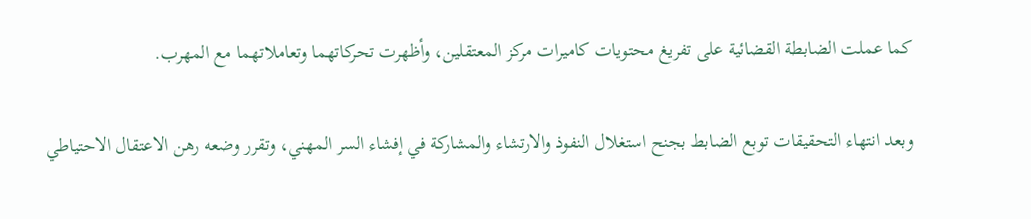كما عملت الضابطة القضائية على تفريغ محتويات كاميرات مركز المعتقلين، وأظهرت تحركاتهما وتعاملاتهما مع المهرب.

وبعد انتهاء التحقيقات توبع الضابط بجنح استغلال النفوذ والارتشاء والمشاركة في إفشاء السر المهني، وتقرر وضعه رهن الاعتقال الاحتياطي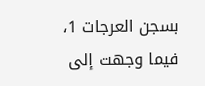بسجن العرجات 1، فيما وجهت إلى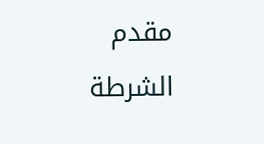مقدم الشرطة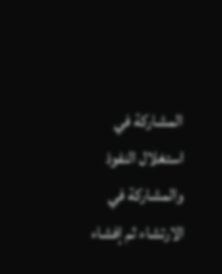المشاركة في استغلال النفوذ والمشاركة في الارتشاء ثم إفشاء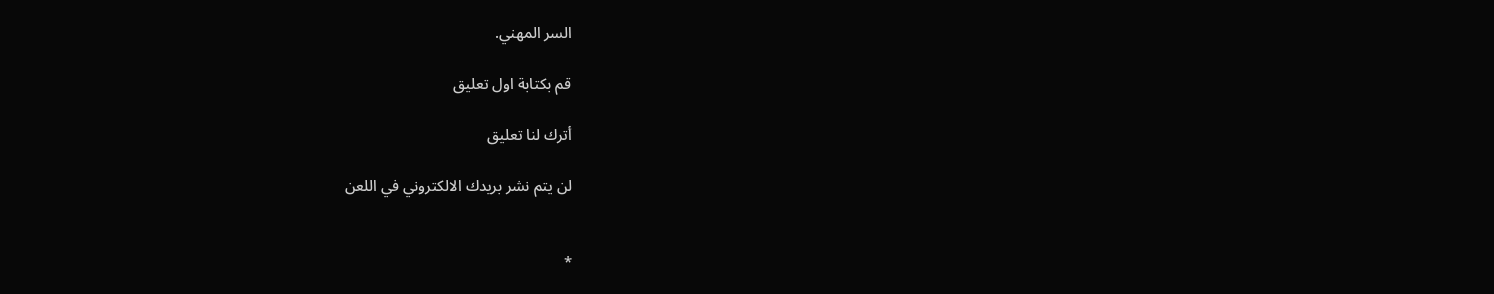السر المهني.

قم بكتابة اول تعليق

أترك لنا تعليق

لن يتم نشر بريدك الالكتروني في اللعن


*